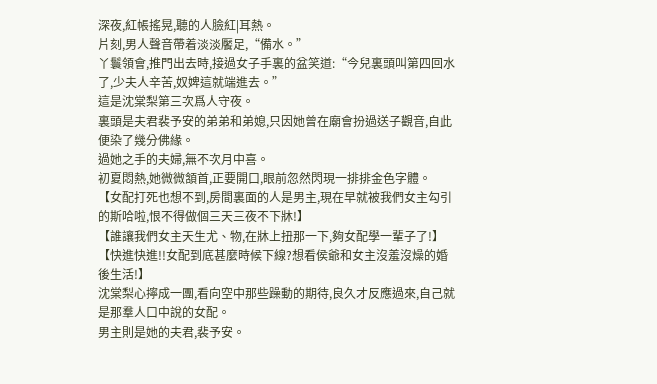深夜,紅帳搖晃,聽的人臉紅|耳熱。
片刻,男人聲音帶着淡淡饜足,“備水。”
丫鬟領會,推門出去時,接過女子手裏的盆笑道:“今兒裏頭叫第四回水了,少夫人辛苦,奴婢這就端進去。”
這是沈棠梨第三次爲人守夜。
裏頭是夫君裴予安的弟弟和弟媳,只因她曾在廟會扮過送子觀音,自此便染了幾分佛緣。
過她之手的夫婦,無不次月中喜。
初夏悶熱,她微微頷首,正要開口,眼前忽然閃現一排排金色字體。
【女配打死也想不到,房間裏面的人是男主,現在早就被我們女主勾引的斯哈啦,恨不得做個三天三夜不下牀!】
【誰讓我們女主天生尤、物,在牀上扭那一下,夠女配學一輩子了!】
【快進快進!!女配到底甚麼時候下線?想看侯爺和女主沒羞沒燥的婚後生活!】
沈棠梨心擰成一團,看向空中那些躁動的期待,良久才反應過來,自己就是那羣人口中說的女配。
男主則是她的夫君,裴予安。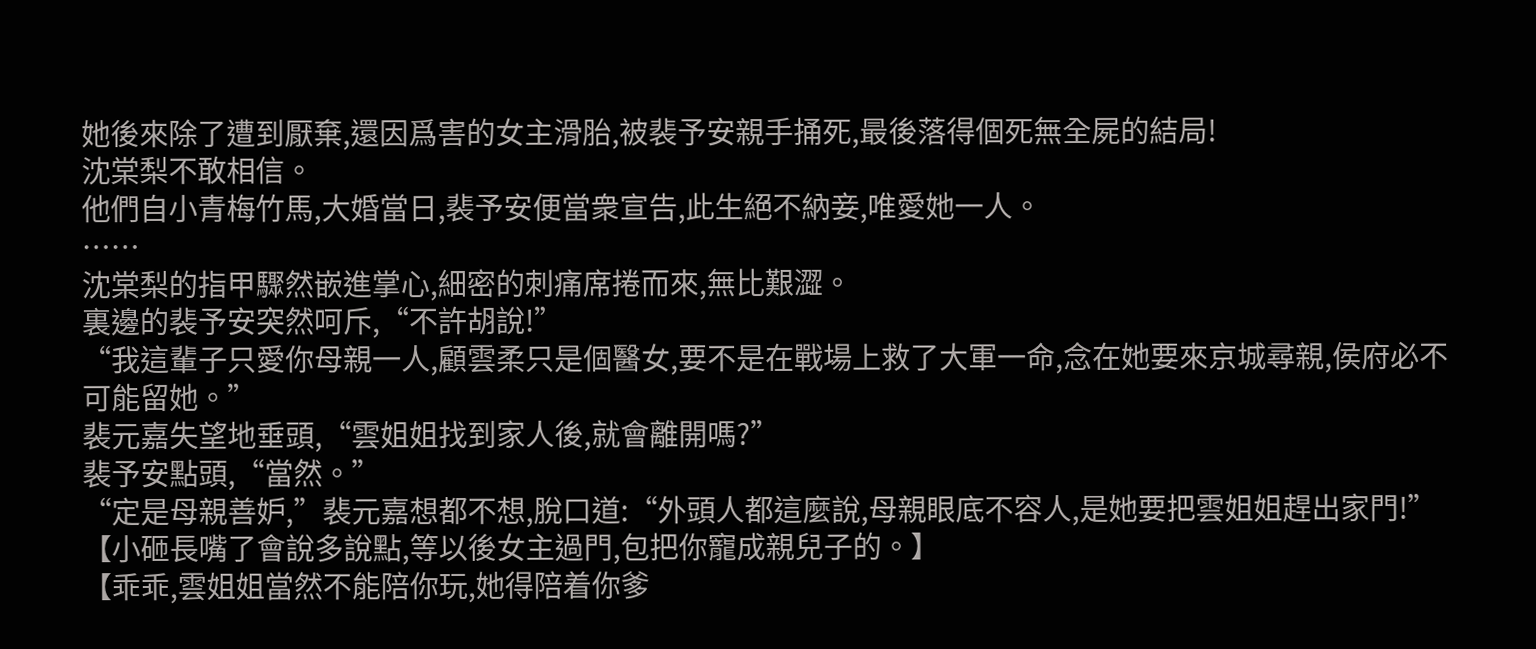她後來除了遭到厭棄,還因爲害的女主滑胎,被裴予安親手捅死,最後落得個死無全屍的結局!
沈棠梨不敢相信。
他們自小青梅竹馬,大婚當日,裴予安便當衆宣告,此生絕不納妾,唯愛她一人。
……
沈棠梨的指甲驟然嵌進掌心,細密的刺痛席捲而來,無比艱澀。
裏邊的裴予安突然呵斥,“不許胡說!”
“我這輩子只愛你母親一人,顧雲柔只是個醫女,要不是在戰場上救了大軍一命,念在她要來京城尋親,侯府必不可能留她。”
裴元嘉失望地垂頭,“雲姐姐找到家人後,就會離開嗎?”
裴予安點頭,“當然。”
“定是母親善妒,”裴元嘉想都不想,脫口道:“外頭人都這麼說,母親眼底不容人,是她要把雲姐姐趕出家門!”
【小砸長嘴了會說多說點,等以後女主過門,包把你寵成親兒子的。】
【乖乖,雲姐姐當然不能陪你玩,她得陪着你爹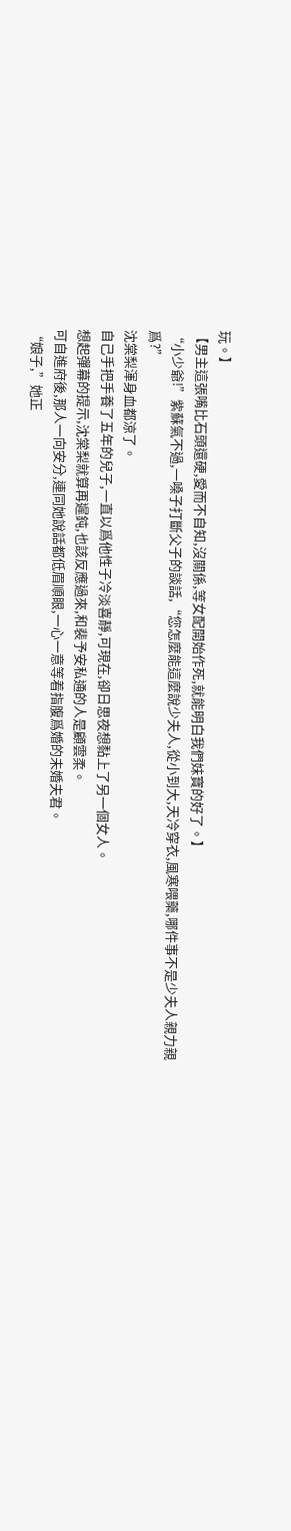玩。】
【男主這張嘴比石頭還硬,愛而不自知,沒關係,等女配開始作死,就能明白我們妹寶的好了。】
“小少爺!”紫蘇氣不過,一嗓子打斷父子的談話,“您怎麼能這麼說少夫人,從小到大,天冷穿衣,風寒喂藥,哪件事不是少夫人親力親爲?”
沈棠梨渾身血都涼了。
自己手把手養了五年的兒子,一直以爲他性子冷淡喜靜,可現在,卻日思夜想黏上了另一個女人。
想起彈幕的提示,沈棠梨就算再遲鈍,也該反應過來,和裴予安私通的人是顧雲柔。
可自進府後,那人一向安分,連同她說話都低眉順眼,一心一意等着指腹爲婚的未婚夫君。
“娘子,”她正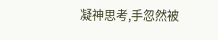凝神思考,手忽然被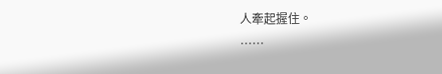人牽起握住。
……